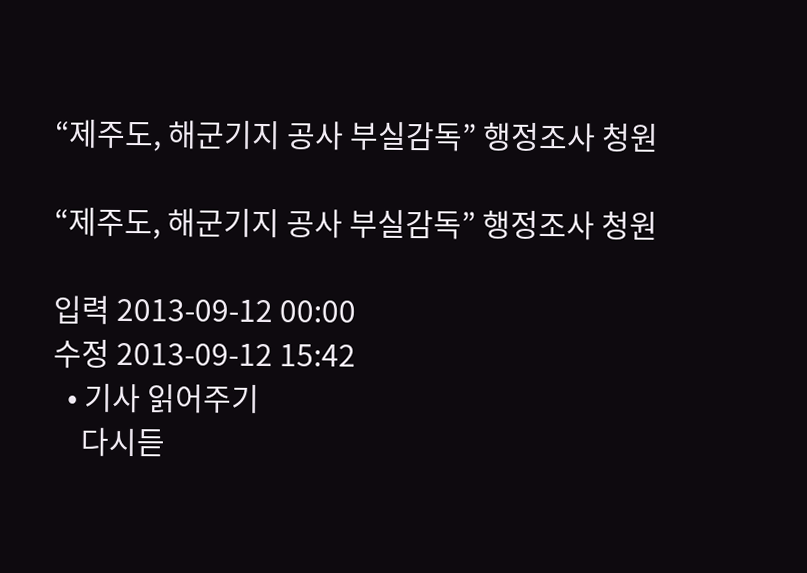“제주도, 해군기지 공사 부실감독” 행정조사 청원

“제주도, 해군기지 공사 부실감독” 행정조사 청원

입력 2013-09-12 00:00
수정 2013-09-12 15:42
  • 기사 읽어주기
    다시듣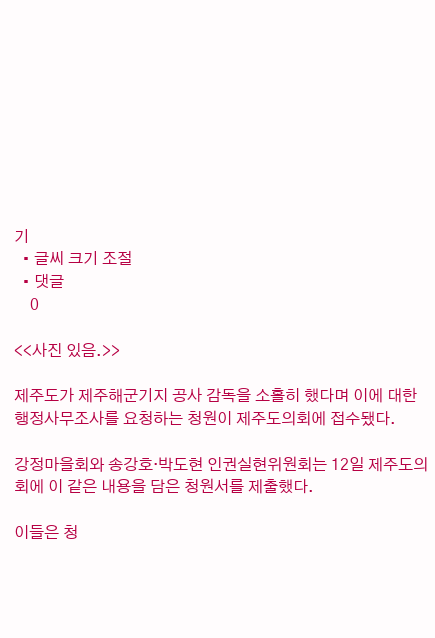기
  • 글씨 크기 조절
  • 댓글
    0

<<사진 있음.>>

제주도가 제주해군기지 공사 감독을 소홀히 했다며 이에 대한 행정사무조사를 요청하는 청원이 제주도의회에 접수됐다.

강정마을회와 송강호·박도현 인권실현위원회는 12일 제주도의회에 이 같은 내용을 담은 청원서를 제출했다.

이들은 청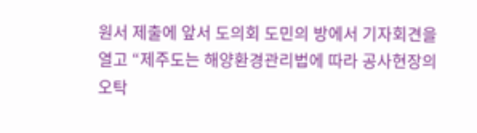원서 제출에 앞서 도의회 도민의 방에서 기자회견을 열고 “제주도는 해양환경관리법에 따라 공사현장의 오탁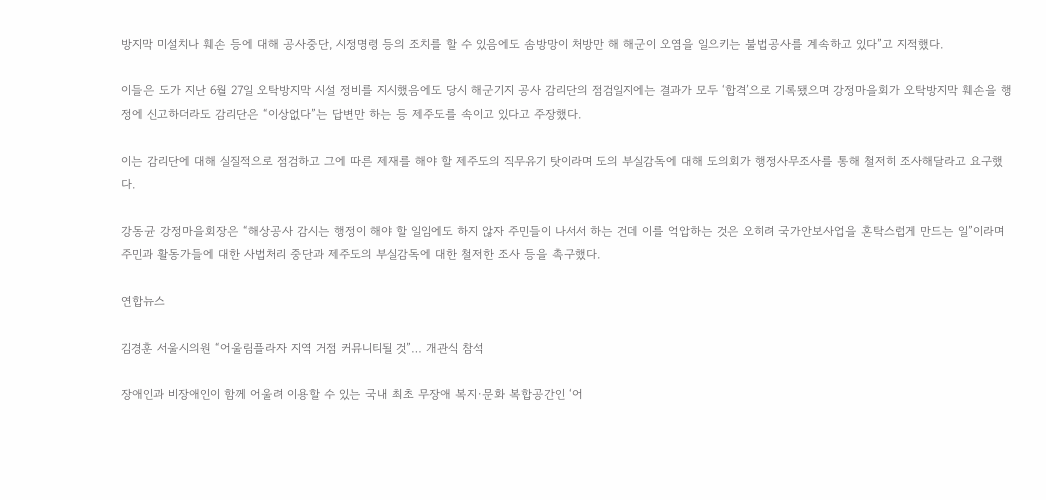방지막 미설치나 훼손 등에 대해 공사중단, 시정명령 등의 조치를 할 수 있음에도 솜방망이 처방만 해 해군이 오염을 일으키는 불법공사를 계속하고 있다”고 지적했다.

이들은 도가 지난 6월 27일 오탁방지막 시설 정비를 지시했음에도 당시 해군기지 공사 감리단의 점검일지에는 결과가 모두 ‘합격’으로 기록됐으며 강정마을회가 오탁방지막 훼손을 행정에 신고하더라도 감리단은 “이상없다”는 답변만 하는 등 제주도를 속이고 있다고 주장했다.

이는 감리단에 대해 실질적으로 점검하고 그에 따른 제재를 해야 할 제주도의 직무유기 탓이라며 도의 부실감독에 대해 도의회가 행정사무조사를 통해 철저히 조사해달라고 요구했다.

강동균 강정마을회장은 “해상공사 감시는 행정이 해야 할 일임에도 하지 않자 주민들이 나서서 하는 건데 이를 억압하는 것은 오히려 국가안보사업을 혼탁스럽게 만드는 일”이라며 주민과 활동가들에 대한 사법처리 중단과 제주도의 부실감독에 대한 철저한 조사 등을 촉구했다.

연합뉴스

김경훈 서울시의원 “어울림플라자 지역 거점 커뮤니티될 것”… 개관식 참석

장애인과 비장애인이 함께 어울려 이용할 수 있는 국내 최초 무장애 복지·문화 복합공간인 ‘어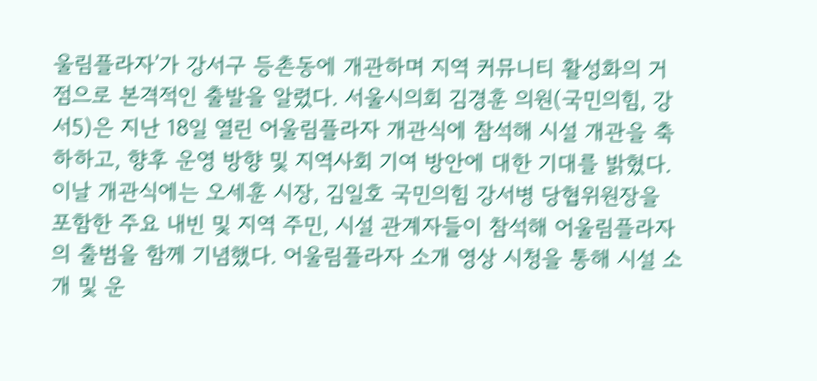울림플라자’가 강서구 등촌동에 개관하며 지역 커뮤니티 활성화의 거점으로 본격적인 출발을 알렸다. 서울시의회 김경훈 의원(국민의힘, 강서5)은 지난 18일 열린 어울림플라자 개관식에 참석해 시설 개관을 축하하고, 향후 운영 방향 및 지역사회 기여 방안에 대한 기대를 밝혔다. 이날 개관식에는 오세훈 시장, 김일호 국민의힘 강서병 당협위원장을 포함한 주요 내빈 및 지역 주민, 시설 관계자들이 참석해 어울림플라자의 출범을 함께 기념했다. 어울림플라자 소개 영상 시청을 통해 시설 소개 및 운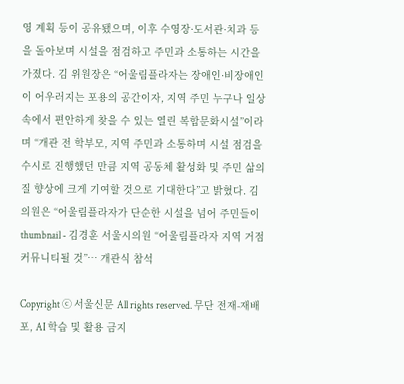영 계획 등이 공유됐으며, 이후 수영장·도서관·치과 등을 돌아보며 시설을 점검하고 주민과 소통하는 시간을 가졌다. 김 위원장은 “어울림플라자는 장애인·비장애인이 어우러지는 포용의 공간이자, 지역 주민 누구나 일상 속에서 편안하게 찾을 수 있는 열린 복합문화시설”이라며 “개관 전 학부모, 지역 주민과 소통하며 시설 점검을 수시로 진행했던 만큼 지역 공동체 활성화 및 주민 삶의 질 향상에 크게 기여할 것으로 기대한다”고 밝혔다. 김 의원은 “어울림플라자가 단순한 시설을 넘어 주민들이
thumbnail - 김경훈 서울시의원 “어울림플라자 지역 거점 커뮤니티될 것”… 개관식 참석

Copyright ⓒ 서울신문 All rights reserved. 무단 전재-재배포, AI 학습 및 활용 금지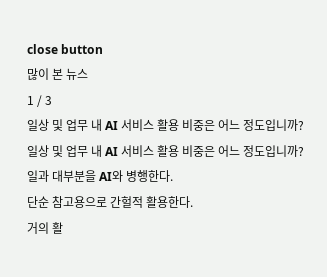close button
많이 본 뉴스
1 / 3
일상 및 업무 내 AI 서비스 활용 비중은 어느 정도입니까?
일상 및 업무 내 AI 서비스 활용 비중은 어느 정도입니까?
일과 대부분을 AI와 병행한다.
단순 참고용으로 간헐적 활용한다.
거의 활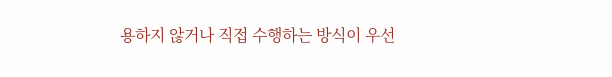용하지 않거나 직접 수행하는 방식이 우선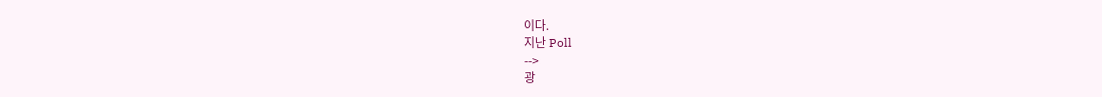이다.
지난 Poll
-->
광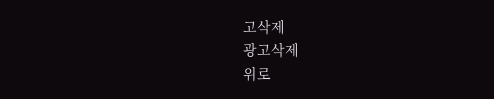고삭제
광고삭제
위로